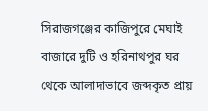সিরাজগঞ্জের কাজিপুরে মেঘাই বাজারে দুটি ও হরিনাথপুর ঘর থেকে আলাদাভাবে জব্দকৃত প্রায়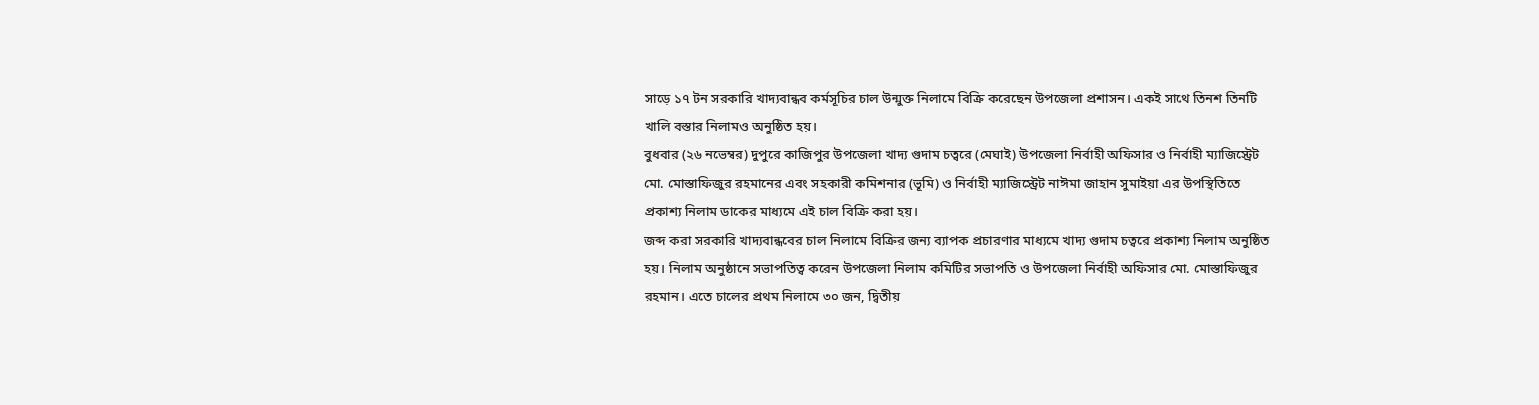সাড়ে ১৭ টন সরকারি খাদ্যবান্ধব কর্মসূচির চাল উন্মুক্ত নিলামে বিক্রি করেছেন উপজেলা প্রশাসন। একই সাথে তিনশ তিনটি খালি বস্তার নিলামও অনুষ্ঠিত হয়।
বুধবার (২৬ নভেম্বর) দুপুরে কাজিপুর উপজেলা খাদ্য গুদাম চত্বরে (মেঘাই) উপজেলা নির্বাহী অফিসার ও নির্বাহী ম্যাজিস্ট্রেট মো. মোস্তাফিজুর রহমানের এবং সহকারী কমিশনার (ভূমি) ও নির্বাহী ম্যাজিস্ট্রেট নাঈমা জাহান সুমাইয়া এর উপস্থিতিতে প্রকাশ্য নিলাম ডাকের মাধ্যমে এই চাল বিক্রি করা হয়।
জব্দ করা সরকারি খাদ্যবান্ধবের চাল নিলামে বিক্রির জন্য ব্যাপক প্রচারণার মাধ্যমে খাদ্য গুদাম চত্বরে প্রকাশ্য নিলাম অনুষ্ঠিত হয়। নিলাম অনুষ্ঠানে সভাপতিত্ব করেন উপজেলা নিলাম কমিটির সভাপতি ও উপজেলা নির্বাহী অফিসার মো. মোস্তাফিজুর রহমান। এতে চালের প্রথম নিলামে ৩০ জন, দ্বিতীয়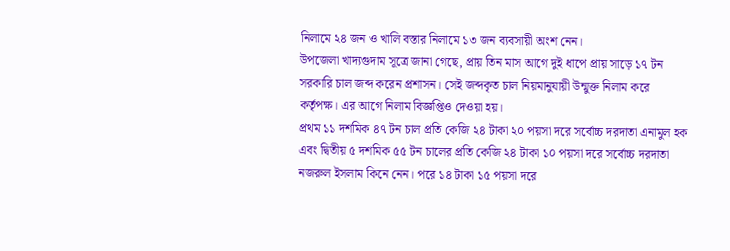নিলামে ২৪ জন ও খালি বস্তার নিলামে ১৩ জন ব্যবসায়ী অংশ নেন।
উপজেলা খাদ্যগুদাম সূত্রে জানা গেছে, প্রায় তিন মাস আগে দুই ধাপে প্রায় সাড়ে ১৭ টন সরকারি চাল জব্দ করেন প্রশাসন। সেই জব্দকৃত চাল নিয়মানুযায়ী উন্মুক্ত নিলাম করে কর্তৃপক্ষ। এর আগে নিলাম বিজ্ঞপ্তিও দেওয়া হয়।
প্রথম ১১ দশমিক ৪৭ টন চাল প্রতি কেজি ২৪ টাকা ২০ পয়সা দরে সর্বোচ্চ দরদাতা এনামুল হক এবং দ্বিতীয় ৫ দশমিক ৫৫ টন চালের প্রতি কেজি ২৪ টাকা ১০ পয়সা দরে সর্বোচ্চ দরদাতা নজরুল ইসলাম কিনে নেন। পরে ১৪ টাকা ১৫ পয়সা দরে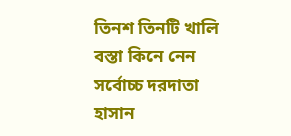তিনশ তিনটি খালি বস্তা কিনে নেন সর্বোচ্চ দরদাতা হাসান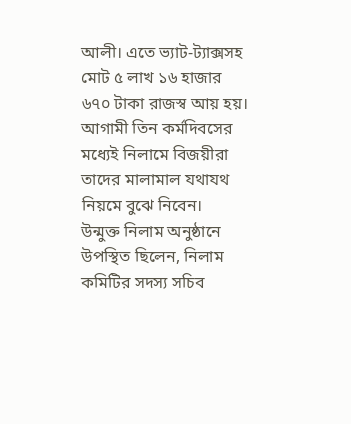আলী। এতে ভ্যাট-ট্যাক্সসহ মোট ৫ লাখ ১৬ হাজার ৬৭০ টাকা রাজস্ব আয় হয়। আগামী তিন কর্মদিবসের মধ্যেই নিলামে বিজয়ীরা তাদের মালামাল যথাযথ নিয়মে বুঝে নিবেন।
উন্মুক্ত নিলাম অনুষ্ঠানে উপস্থিত ছিলেন, নিলাম কমিটির সদস্য সচিব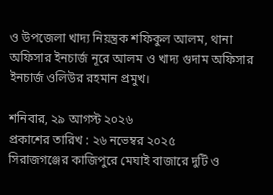ও উপজেলা খাদ্য নিয়ন্ত্রক শফিকুল আলম, থানা অফিসার ইনচার্জ নূরে আলম ও খাদ্য গুদাম অফিসার ইনচার্জ ওলিউর রহমান প্রমুখ।

শনিবার, ২৯ আগস্ট ২০২৬
প্রকাশের তারিখ : ২৬ নভেম্বর ২০২৫
সিরাজগঞ্জের কাজিপুরে মেঘাই বাজারে দুটি ও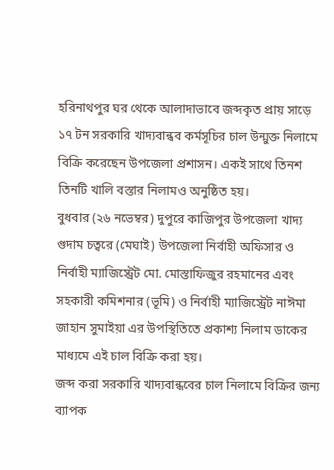হরিনাথপুর ঘর থেকে আলাদাভাবে জব্দকৃত প্রায় সাড়ে ১৭ টন সরকারি খাদ্যবান্ধব কর্মসূচির চাল উন্মুক্ত নিলামে বিক্রি করেছেন উপজেলা প্রশাসন। একই সাথে তিনশ তিনটি খালি বস্তার নিলামও অনুষ্ঠিত হয়।
বুধবার (২৬ নভেম্বর) দুপুরে কাজিপুর উপজেলা খাদ্য গুদাম চত্বরে (মেঘাই) উপজেলা নির্বাহী অফিসার ও নির্বাহী ম্যাজিস্ট্রেট মো. মোস্তাফিজুর রহমানের এবং সহকারী কমিশনার (ভূমি) ও নির্বাহী ম্যাজিস্ট্রেট নাঈমা জাহান সুমাইয়া এর উপস্থিতিতে প্রকাশ্য নিলাম ডাকের মাধ্যমে এই চাল বিক্রি করা হয়।
জব্দ করা সরকারি খাদ্যবান্ধবের চাল নিলামে বিক্রির জন্য ব্যাপক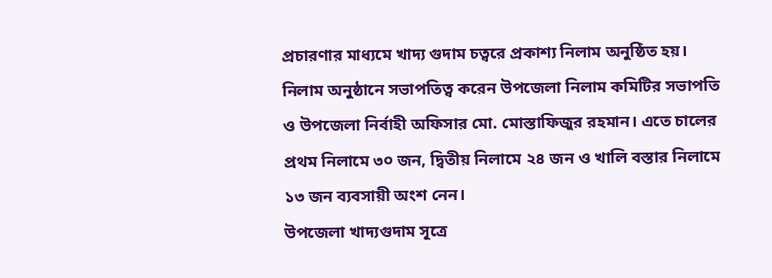প্রচারণার মাধ্যমে খাদ্য গুদাম চত্বরে প্রকাশ্য নিলাম অনুষ্ঠিত হয়। নিলাম অনুষ্ঠানে সভাপতিত্ব করেন উপজেলা নিলাম কমিটির সভাপতি ও উপজেলা নির্বাহী অফিসার মো. মোস্তাফিজুর রহমান। এতে চালের প্রথম নিলামে ৩০ জন, দ্বিতীয় নিলামে ২৪ জন ও খালি বস্তার নিলামে ১৩ জন ব্যবসায়ী অংশ নেন।
উপজেলা খাদ্যগুদাম সূত্রে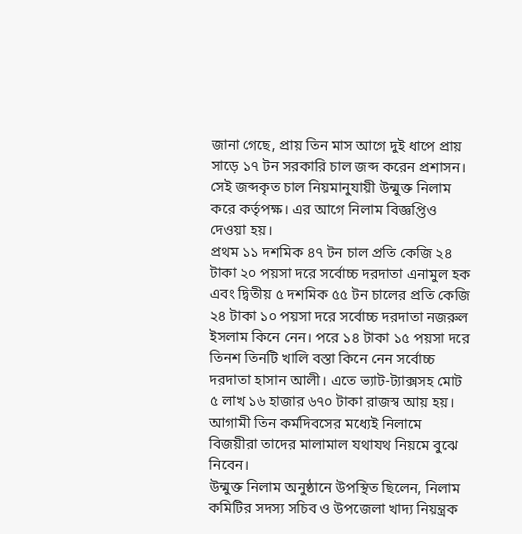জানা গেছে, প্রায় তিন মাস আগে দুই ধাপে প্রায় সাড়ে ১৭ টন সরকারি চাল জব্দ করেন প্রশাসন। সেই জব্দকৃত চাল নিয়মানুযায়ী উন্মুক্ত নিলাম করে কর্তৃপক্ষ। এর আগে নিলাম বিজ্ঞপ্তিও দেওয়া হয়।
প্রথম ১১ দশমিক ৪৭ টন চাল প্রতি কেজি ২৪ টাকা ২০ পয়সা দরে সর্বোচ্চ দরদাতা এনামুল হক এবং দ্বিতীয় ৫ দশমিক ৫৫ টন চালের প্রতি কেজি ২৪ টাকা ১০ পয়সা দরে সর্বোচ্চ দরদাতা নজরুল ইসলাম কিনে নেন। পরে ১৪ টাকা ১৫ পয়সা দরে তিনশ তিনটি খালি বস্তা কিনে নেন সর্বোচ্চ দরদাতা হাসান আলী। এতে ভ্যাট-ট্যাক্সসহ মোট ৫ লাখ ১৬ হাজার ৬৭০ টাকা রাজস্ব আয় হয়। আগামী তিন কর্মদিবসের মধ্যেই নিলামে বিজয়ীরা তাদের মালামাল যথাযথ নিয়মে বুঝে নিবেন।
উন্মুক্ত নিলাম অনুষ্ঠানে উপস্থিত ছিলেন, নিলাম কমিটির সদস্য সচিব ও উপজেলা খাদ্য নিয়ন্ত্রক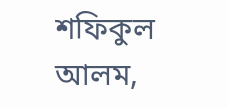শফিকুল আলম,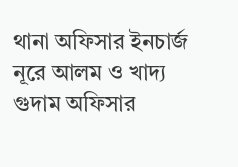থানা অফিসার ইনচার্জ নূরে আলম ও খাদ্য গুদাম অফিসার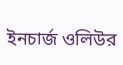ইনচার্জ ওলিউর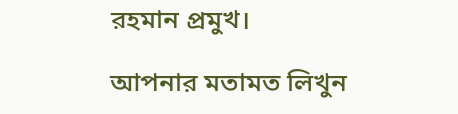রহমান প্রমুখ।

আপনার মতামত লিখুন